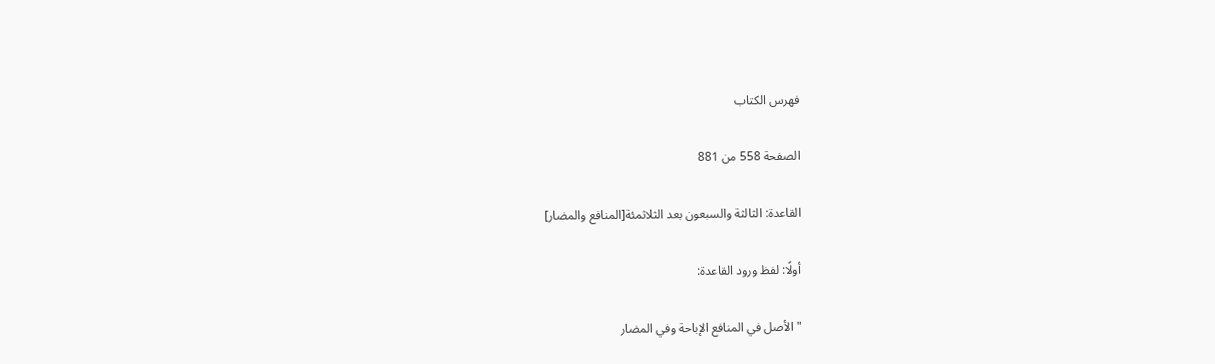فهرس الكتاب

الصفحة 558 من 881

القاعدة: الثالثة والسبعون بعد الثلاثمئة[المنافع والمضار]

أولًا: لفظ ورود القاعدة:

"الأصل في المنافع الإباحة وفي المضار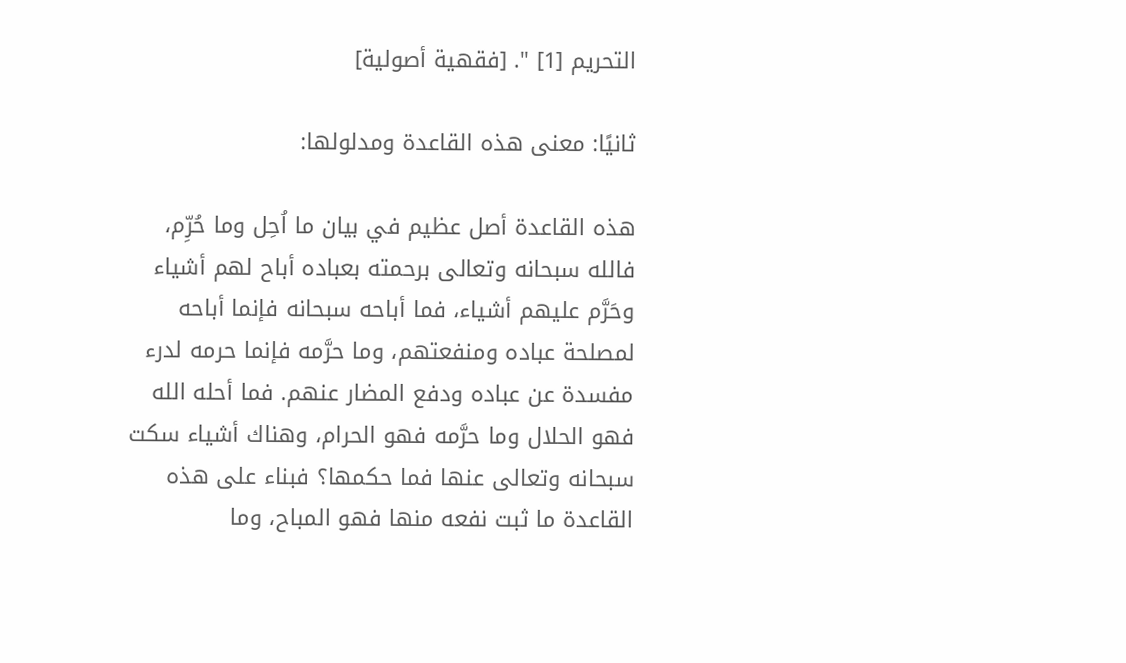التحريم [1] ". [فقهية أصولية]

ثانيًا: معنى هذه القاعدة ومدلولها:

هذه القاعدة أصل عظيم في بيان ما اُحِل وما حُرِّم، فالله سبحانه وتعالى برحمته بعباده أباح لهم أشياء وحَرَّم عليهم أشياء، فما أباحه سبحانه فإنما أباحه لمصلحة عباده ومنفعتهم، وما حرَّمه فإنما حرمه لدرء مفسدة عن عباده ودفع المضار عنهم. فما أحله الله فهو الحلال وما حرَّمه فهو الحرام، وهناك أشياء سكت سبحانه وتعالى عنها فما حكمها؟ فبناء على هذه القاعدة ما ثبت نفعه منها فهو المباح، وما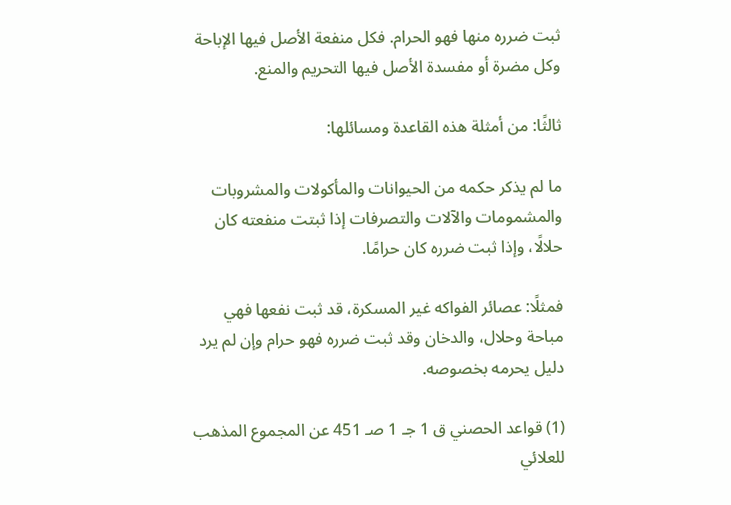ثبت ضرره منها فهو الحرام. فكل منفعة الأصل فيها الإباحة وكل مضرة أو مفسدة الأصل فيها التحريم والمنع.

ثالثًا: من أمثلة هذه القاعدة ومسائلها:

ما لم يذكر حكمه من الحيوانات والمأكولات والمشروبات والمشمومات والآلات والتصرفات إذا ثبتت منفعته كان حلالًا، وإذا ثبت ضرره كان حرامًا.

فمثلًا: عصائر الفواكه غير المسكرة، قد ثبت نفعها فهي مباحة وحلال، والدخان وقد ثبت ضرره فهو حرام وإن لم يرد دليل يحرمه بخصوصه.

(1) قواعد الحصني ق 1 جـ 1 صـ 451 عن المجموع المذهب للعلائي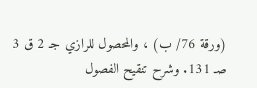(ورقة 76/ ب) ، والمحصول للرازي جـ 2 ق 3 صـ 131. وشرح تنقيح الفصول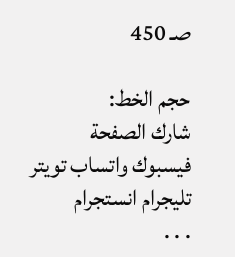صـ 450

حجم الخط:
شارك الصفحة
فيسبوك واتساب تويتر تليجرام انستجرام
. . .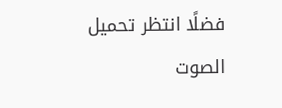فضلًا انتظر تحميل الصوت